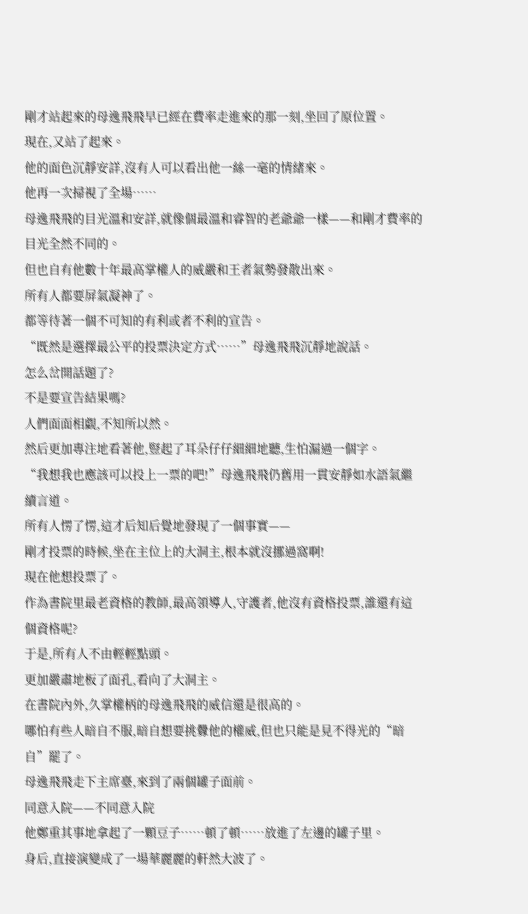剛才站起來的母逸飛飛早已經在費率走進來的那一刻,坐回了原位置。
現在,又站了起來。
他的面色沉靜安詳,沒有人可以看出他一絲一毫的情緒來。
他再一次掃視了全場……
母逸飛飛的目光溫和安詳,就像個最溫和睿智的老爺爺一樣——和剛才費率的目光全然不同的。
但也自有他數十年最高掌權人的威嚴和王者氣勢發散出來。
所有人都要屏氣凝神了。
都等待著一個不可知的有利或者不利的宣告。
“既然是選擇最公平的投票決定方式……”母逸飛飛沉靜地說話。
怎么岔開話題了?
不是要宣告結果嗎?
人們面面相覷,不知所以然。
然后更加專注地看著他,豎起了耳朵仔仔細細地聽,生怕漏過一個字。
“我想我也應該可以投上一票的吧!”母逸飛飛仍舊用一貫安靜如水語氣繼續言道。
所有人愣了愣,這才后知后覺地發現了一個事實——
剛才投票的時候,坐在主位上的大洞主,根本就沒挪過窩啊!
現在他想投票了。
作為書院里最老資格的教師,最高領導人,守護者,他沒有資格投票,誰還有這個資格呢?
于是,所有人不由輕輕點頭。
更加嚴肅地板了面孔,看向了大洞主。
在書院內外,久掌權柄的母逸飛飛的威信還是很高的。
哪怕有些人暗自不服,暗自想要挑釁他的權威,但也只能是見不得光的“暗自”罷了。
母逸飛飛走下主席臺,來到了兩個罐子面前。
同意入院——不同意入院
他鄭重其事地拿起了一顆豆子……頓了頓……放進了左邊的罐子里。
身后,直接演變成了一場華麗麗的軒然大波了。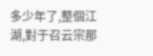多少年了,整個江湖,對于召云宗那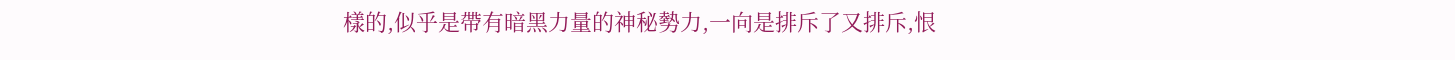樣的,似乎是帶有暗黑力量的神秘勢力,一向是排斥了又排斥,恨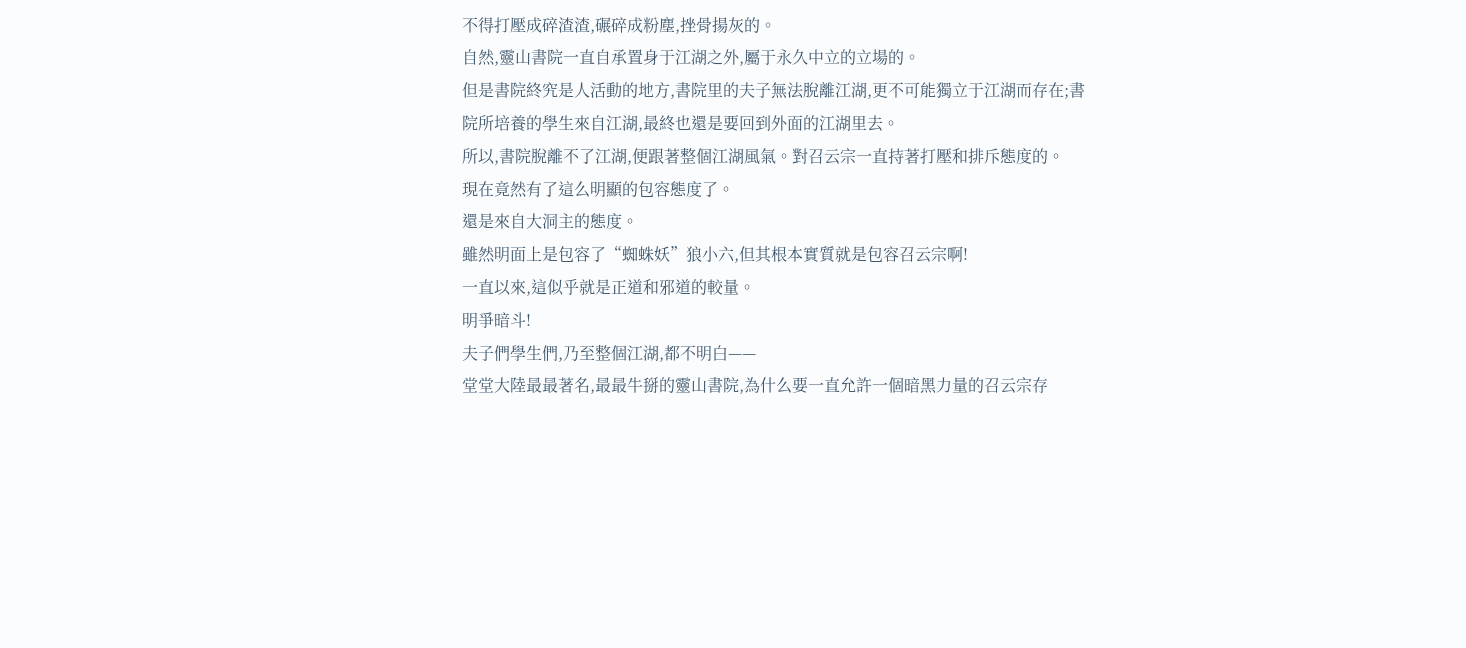不得打壓成碎渣渣,碾碎成粉塵,挫骨揚灰的。
自然,靈山書院一直自承置身于江湖之外,屬于永久中立的立場的。
但是書院終究是人活動的地方,書院里的夫子無法脫離江湖,更不可能獨立于江湖而存在;書院所培養的學生來自江湖,最終也還是要回到外面的江湖里去。
所以,書院脫離不了江湖,便跟著整個江湖風氣。對召云宗一直持著打壓和排斥態度的。
現在竟然有了這么明顯的包容態度了。
還是來自大洞主的態度。
雖然明面上是包容了“蜘蛛妖”狼小六,但其根本實質就是包容召云宗啊!
一直以來,這似乎就是正道和邪道的較量。
明爭暗斗!
夫子們學生們,乃至整個江湖,都不明白——
堂堂大陸最最著名,最最牛掰的靈山書院,為什么要一直允許一個暗黑力量的召云宗存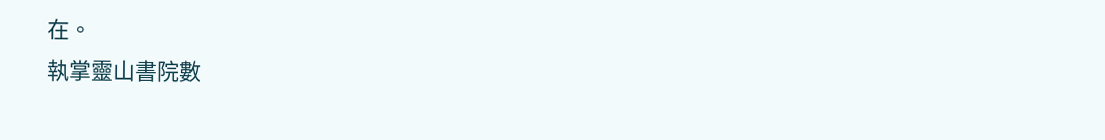在。
執掌靈山書院數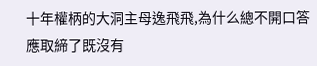十年權柄的大洞主母逸飛飛,為什么總不開口答應取締了既沒有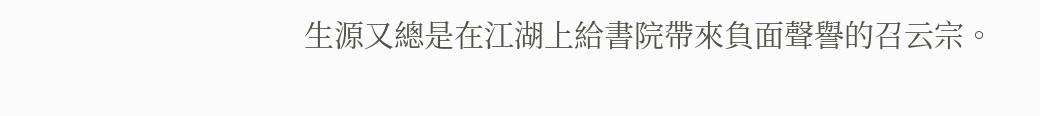生源又總是在江湖上給書院帶來負面聲譽的召云宗。